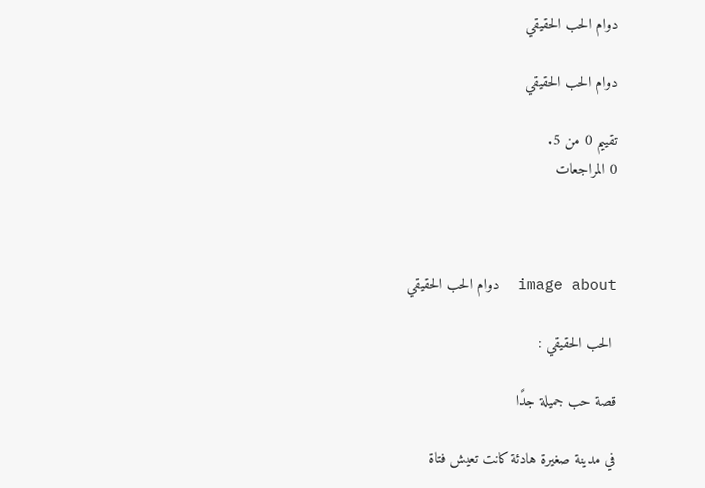دوام الحب الحقيقي

دوام الحب الحقيقي

تقييم 0 من 5.
0 المراجعات



image about  دوام الحب الحقيقي

 الحب الحقيقي :

قصة حب جميلة جدًا

في مدينة صغيرة هادئة كانت تعيش فتاة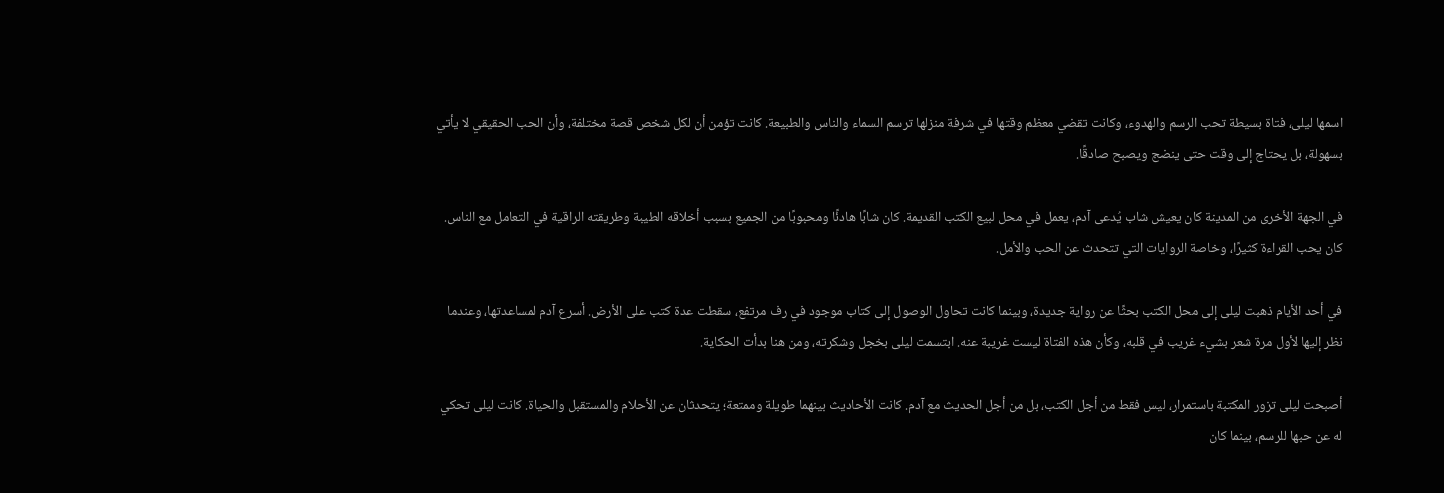اسمها ليلى، فتاة بسيطة تحب الرسم والهدوء، وكانت تقضي معظم وقتها في شرفة منزلها ترسم السماء والناس والطبيعة. كانت تؤمن أن لكل شخص قصة مختلفة، وأن الحب الحقيقي لا يأتي بسهولة، بل يحتاج إلى وقت حتى ينضج ويصبح صادقًا.

في الجهة الأخرى من المدينة كان يعيش شاب يُدعى آدم، يعمل في محل لبيع الكتب القديمة. كان شابًا هادئًا ومحبوبًا من الجميع بسبب أخلاقه الطيبة وطريقته الراقية في التعامل مع الناس. كان يحب القراءة كثيرًا، وخاصة الروايات التي تتحدث عن الحب والأمل.

في أحد الأيام ذهبت ليلى إلى محل الكتب بحثًا عن رواية جديدة، وبينما كانت تحاول الوصول إلى كتاب موجود في رف مرتفع، سقطت عدة كتب على الأرض. أسرع آدم لمساعدتها، وعندما نظر إليها لأول مرة شعر بشيء غريب في قلبه، وكأن هذه الفتاة ليست غريبة عنه. ابتسمت ليلى بخجل وشكرته، ومن هنا بدأت الحكاية.

أصبحت ليلى تزور المكتبة باستمرار، ليس فقط من أجل الكتب، بل من أجل الحديث مع آدم. كانت الأحاديث بينهما طويلة وممتعة؛ يتحدثان عن الأحلام والمستقبل والحياة. كانت ليلى تحكي له عن حبها للرسم، بينما كان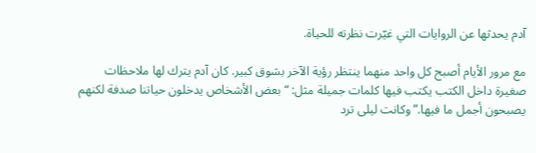آدم يحدثها عن الروايات التي غيّرت نظرته للحياة.

مع مرور الأيام أصبح كل واحد منهما ينتظر رؤية الآخر بشوق كبير. كان آدم يترك لها ملاحظات صغيرة داخل الكتب يكتب فيها كلمات جميلة مثل: “بعض الأشخاص يدخلون حياتنا صدفة لكنهم يصبحون أجمل ما فيها.” وكانت ليلى ترد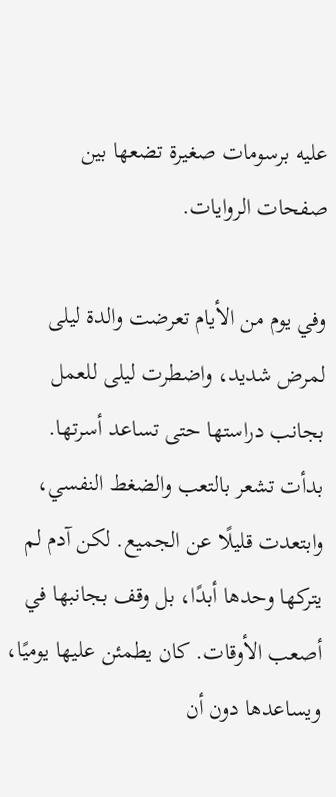عليه برسومات صغيرة تضعها بين صفحات الروايات.

وفي يوم من الأيام تعرضت والدة ليلى لمرض شديد، واضطرت ليلى للعمل بجانب دراستها حتى تساعد أسرتها. بدأت تشعر بالتعب والضغط النفسي، وابتعدت قليلًا عن الجميع. لكن آدم لم يتركها وحدها أبدًا، بل وقف بجانبها في أصعب الأوقات. كان يطمئن عليها يوميًا، ويساعدها دون أن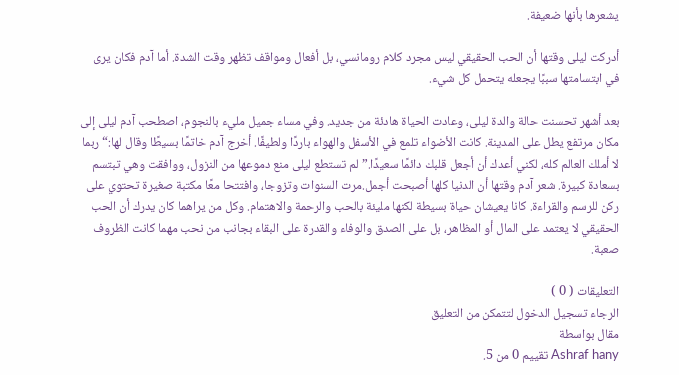يشعرها بأنها ضعيفة.

أدركت ليلى وقتها أن الحب الحقيقي ليس مجرد كلام رومانسي، بل أفعال ومواقف تظهر وقت الشدة. أما آدم فكان يرى في ابتسامتها سببًا يجعله يتحمل كل شيء.

بعد أشهر تحسنت حالة والدة ليلى، وعادت الحياة هادئة من جديد. وفي مساء جميل مليء بالنجوم، اصطحب آدم ليلى إلى مكان مرتفع يطل على المدينة. كانت الأضواء تلمع في الأسفل والهواء باردًا ولطيفًا. أخرج آدم خاتمًا بسيطًا وقال لها:“ربما لا أملك العالم كله، لكني أعدك أن أجعل قلبك دائمًا سعيدًا.”لم تستطع ليلى منع دموعها من النزول، ووافقت وهي تبتسم بسعادة كبيرة. شعر آدم وقتها أن الدنيا كلها أصبحت أجمل.مرت السنوات وتزوجا، وافتتحا معًا مكتبة صغيرة تحتوي على ركن للرسم والقراءة. كانا يعيشان حياة بسيطة لكنها مليئة بالحب والرحمة والاهتمام. وكل من يراهما كان يدرك أن الحب الحقيقي لا يعتمد على المال أو المظاهر، بل على الصدق والوفاء والقدرة على البقاء بجانب من نحب مهما كانت الظروف صعبة.

التعليقات ( 0 )
الرجاء تسجيل الدخول لتتمكن من التعليق
مقال بواسطة
Ashraf hany تقييم 0 من 5.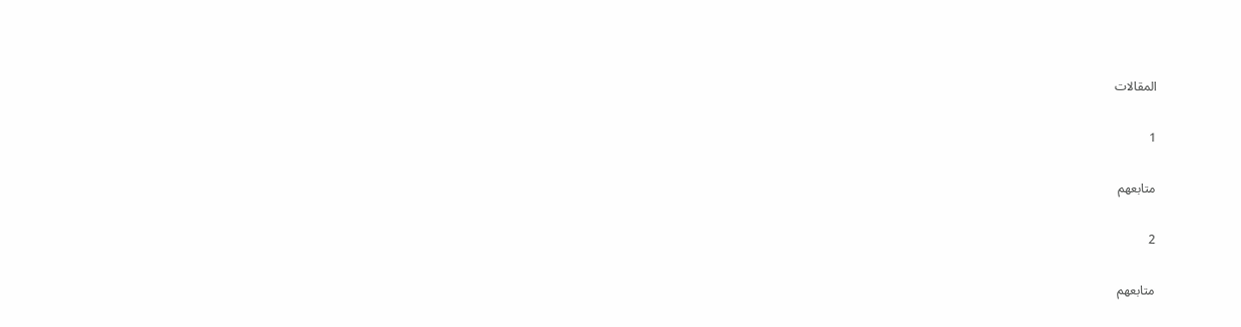المقالات

1

متابعهم

2

متابعهم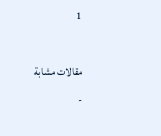1

مقالات مشابة
-